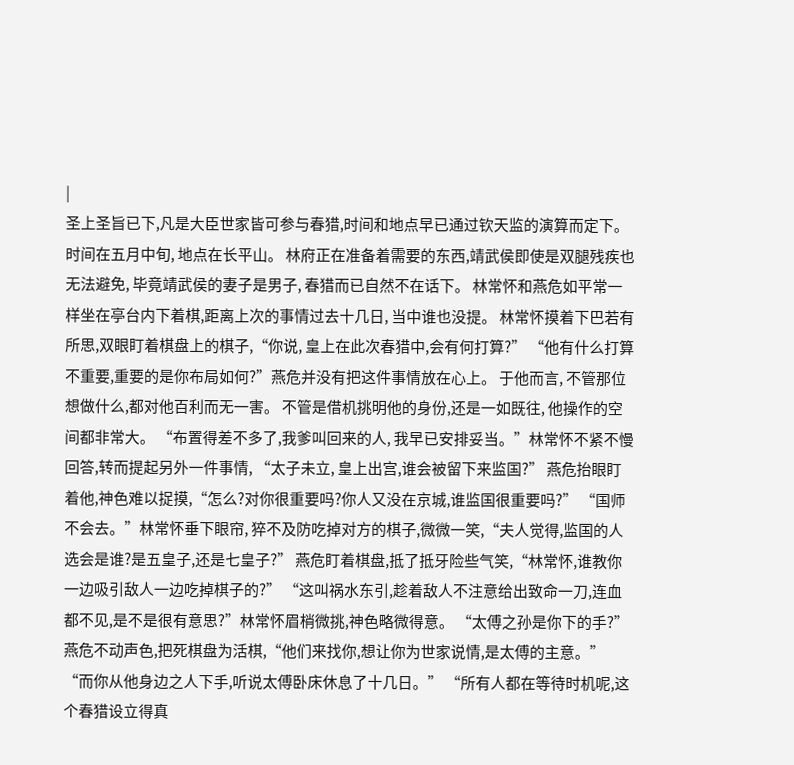|
圣上圣旨已下,凡是大臣世家皆可参与春猎,时间和地点早已通过钦天监的演算而定下。 时间在五月中旬, 地点在长平山。 林府正在准备着需要的东西,靖武侯即使是双腿残疾也无法避免, 毕竟靖武侯的妻子是男子, 春猎而已自然不在话下。 林常怀和燕危如平常一样坐在亭台内下着棋,距离上次的事情过去十几日, 当中谁也没提。 林常怀摸着下巴若有所思,双眼盯着棋盘上的棋子,“你说, 皇上在此次春猎中,会有何打算?” “他有什么打算不重要,重要的是你布局如何?”燕危并没有把这件事情放在心上。 于他而言, 不管那位想做什么,都对他百利而无一害。 不管是借机挑明他的身份,还是一如既往, 他操作的空间都非常大。 “布置得差不多了,我爹叫回来的人, 我早已安排妥当。”林常怀不紧不慢回答,转而提起另外一件事情, “太子未立, 皇上出宫,谁会被留下来监国?” 燕危抬眼盯着他,神色难以捉摸,“怎么?对你很重要吗?你人又没在京城,谁监国很重要吗?” “国师不会去。”林常怀垂下眼帘, 猝不及防吃掉对方的棋子,微微一笑,“夫人觉得,监国的人选会是谁?是五皇子,还是七皇子?” 燕危盯着棋盘,抵了抵牙险些气笑,“林常怀,谁教你一边吸引敌人一边吃掉棋子的?” “这叫祸水东引,趁着敌人不注意给出致命一刀,连血都不见,是不是很有意思?”林常怀眉梢微挑,神色略微得意。 “太傅之孙是你下的手?”燕危不动声色,把死棋盘为活棋,“他们来找你,想让你为世家说情,是太傅的主意。” “而你从他身边之人下手,听说太傅卧床休息了十几日。” “所有人都在等待时机呢,这个春猎设立得真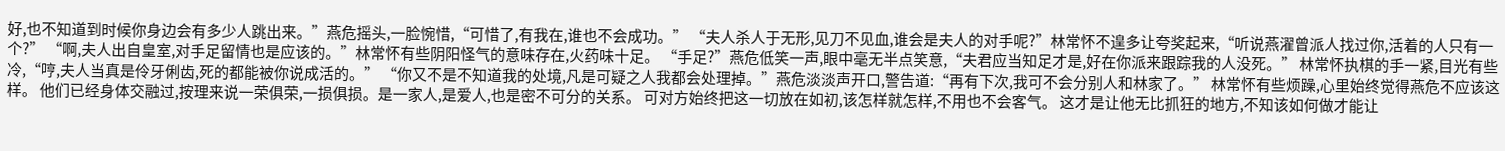好,也不知道到时候你身边会有多少人跳出来。”燕危摇头,一脸惋惜,“可惜了,有我在,谁也不会成功。” “夫人杀人于无形,见刀不见血,谁会是夫人的对手呢?”林常怀不遑多让夸奖起来,“听说燕濯曾派人找过你,活着的人只有一个?” “啊,夫人出自皇室,对手足留情也是应该的。”林常怀有些阴阳怪气的意味存在,火药味十足。 “手足?”燕危低笑一声,眼中毫无半点笑意,“夫君应当知足才是,好在你派来跟踪我的人没死。” 林常怀执棋的手一紧,目光有些冷,“哼,夫人当真是伶牙俐齿,死的都能被你说成活的。” “你又不是不知道我的处境,凡是可疑之人我都会处理掉。”燕危淡淡声开口,警告道:“再有下次,我可不会分别人和林家了。” 林常怀有些烦躁,心里始终觉得燕危不应该这样。 他们已经身体交融过,按理来说一荣俱荣,一损俱损。是一家人,是爱人,也是密不可分的关系。 可对方始终把这一切放在如初,该怎样就怎样,不用也不会客气。 这才是让他无比抓狂的地方,不知该如何做才能让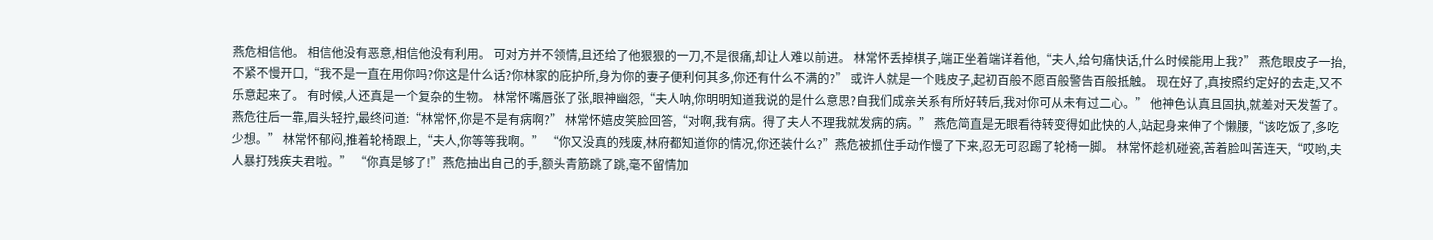燕危相信他。 相信他没有恶意,相信他没有利用。 可对方并不领情,且还给了他狠狠的一刀,不是很痛,却让人难以前进。 林常怀丢掉棋子,端正坐着端详着他,“夫人,给句痛快话,什么时候能用上我?” 燕危眼皮子一抬,不紧不慢开口,“我不是一直在用你吗?你这是什么话?你林家的庇护所,身为你的妻子便利何其多,你还有什么不满的?” 或许人就是一个贱皮子,起初百般不愿百般警告百般抵触。 现在好了,真按照约定好的去走,又不乐意起来了。 有时候,人还真是一个复杂的生物。 林常怀嘴唇张了张,眼神幽怨,“夫人呐,你明明知道我说的是什么意思?自我们成亲关系有所好转后,我对你可从未有过二心。” 他神色认真且固执,就差对天发誓了。 燕危往后一靠,眉头轻拧,最终问道:“林常怀,你是不是有病啊?” 林常怀嬉皮笑脸回答,“对啊,我有病。得了夫人不理我就发病的病。” 燕危简直是无眼看待转变得如此快的人,站起身来伸了个懒腰,“该吃饭了,多吃少想。” 林常怀郁闷,推着轮椅跟上,“夫人,你等等我啊。” “你又没真的残废,林府都知道你的情况,你还装什么?”燕危被抓住手动作慢了下来,忍无可忍踢了轮椅一脚。 林常怀趁机碰瓷,苦着脸叫苦连天,“哎哟,夫人暴打残疾夫君啦。” “你真是够了!”燕危抽出自己的手,额头青筋跳了跳,毫不留情加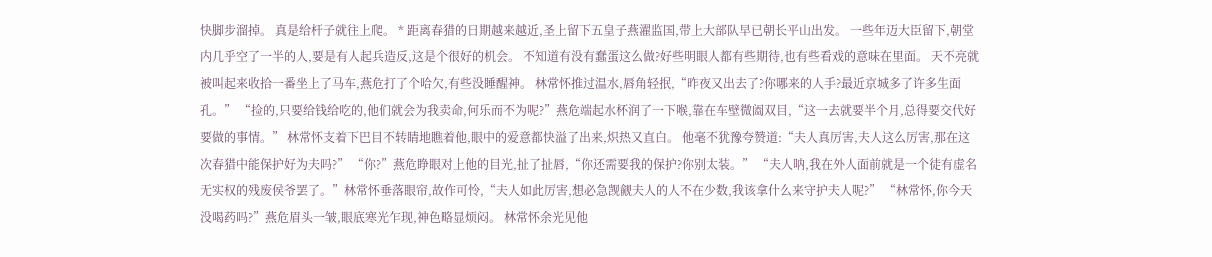快脚步溜掉。 真是给杆子就往上爬。 * 距离春猎的日期越来越近,圣上留下五皇子燕濯监国,带上大部队早已朝长平山出发。 一些年迈大臣留下,朝堂内几乎空了一半的人,要是有人起兵造反,这是个很好的机会。 不知道有没有蠢蛋这么做?好些明眼人都有些期待,也有些看戏的意味在里面。 天不亮就被叫起来收拾一番坐上了马车,燕危打了个哈欠,有些没睡醒神。 林常怀推过温水,唇角轻抿,“昨夜又出去了?你哪来的人手?最近京城多了许多生面孔。” “捡的,只要给钱给吃的,他们就会为我卖命,何乐而不为呢?”燕危端起水杯润了一下喉,靠在车壁微阖双目,“这一去就要半个月,总得要交代好要做的事情。” 林常怀支着下巴目不转睛地瞧着他,眼中的爱意都快溢了出来,炽热又直白。 他毫不犹豫夸赞道:“夫人真厉害,夫人这么厉害,那在这次春猎中能保护好为夫吗?” “你?”燕危睁眼对上他的目光,扯了扯唇,“你还需要我的保护?你别太装。” “夫人呐,我在外人面前就是一个徒有虚名无实权的残废侯爷罢了。”林常怀垂落眼帘,故作可怜,“夫人如此厉害,想必急觊觎夫人的人不在少数,我该拿什么来守护夫人呢?” “林常怀,你今天没喝药吗?”燕危眉头一皱,眼底寒光乍现,神色略显烦闷。 林常怀余光见他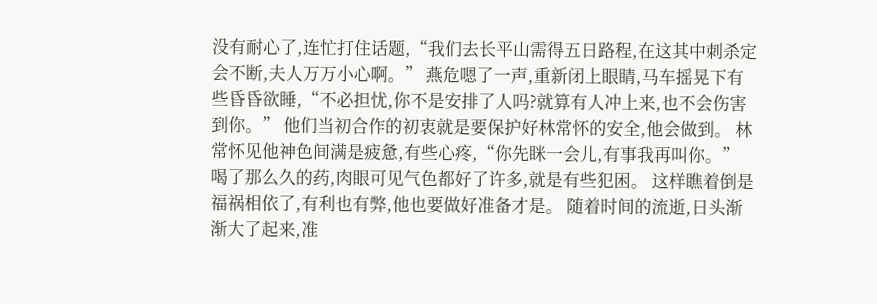没有耐心了,连忙打住话题,“我们去长平山需得五日路程,在这其中刺杀定会不断,夫人万万小心啊。” 燕危嗯了一声,重新闭上眼睛,马车摇晃下有些昏昏欲睡,“不必担忧,你不是安排了人吗?就算有人冲上来,也不会伤害到你。” 他们当初合作的初衷就是要保护好林常怀的安全,他会做到。 林常怀见他神色间满是疲惫,有些心疼,“你先眯一会儿,有事我再叫你。” 喝了那么久的药,肉眼可见气色都好了许多,就是有些犯困。 这样瞧着倒是福祸相依了,有利也有弊,他也要做好准备才是。 随着时间的流逝,日头渐渐大了起来,准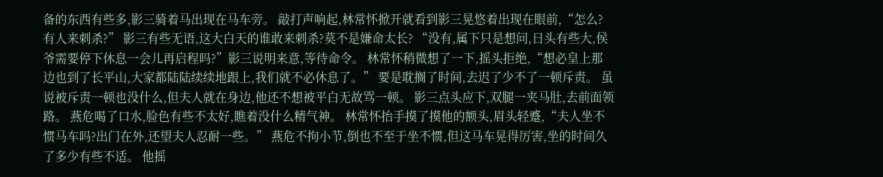备的东西有些多,影三骑着马出现在马车旁。 敲打声响起,林常怀掀开就看到影三晃悠着出现在眼前,“怎么?有人来刺杀?” 影三有些无语,这大白天的谁敢来刺杀?莫不是嫌命太长? “没有,属下只是想问,日头有些大,侯爷需要停下休息一会儿再启程吗?”影三说明来意,等待命令。 林常怀稍微想了一下,摇头拒绝,“想必皇上那边也到了长平山,大家都陆陆续续地跟上,我们就不必休息了。” 要是耽搁了时间,去迟了少不了一顿斥责。 虽说被斥责一顿也没什么,但夫人就在身边,他还不想被平白无故骂一顿。 影三点头应下,双腿一夹马肚,去前面领路。 燕危喝了口水,脸色有些不太好,瞧着没什么精气神。 林常怀抬手摸了摸他的额头,眉头轻蹙,“夫人坐不惯马车吗?出门在外,还望夫人忍耐一些。” 燕危不拘小节,倒也不至于坐不惯,但这马车晃得厉害,坐的时间久了多少有些不适。 他摇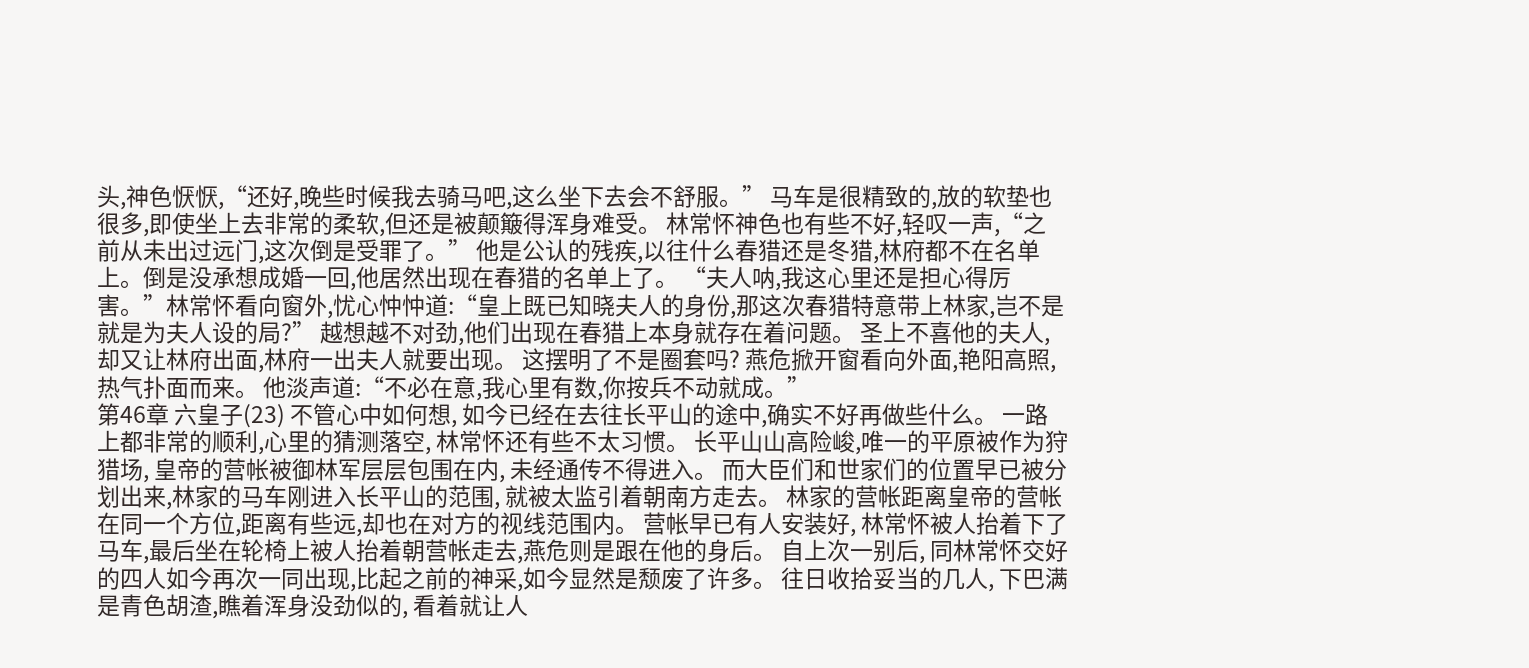头,神色恹恹,“还好,晚些时候我去骑马吧,这么坐下去会不舒服。” 马车是很精致的,放的软垫也很多,即使坐上去非常的柔软,但还是被颠簸得浑身难受。 林常怀神色也有些不好,轻叹一声,“之前从未出过远门,这次倒是受罪了。” 他是公认的残疾,以往什么春猎还是冬猎,林府都不在名单上。倒是没承想成婚一回,他居然出现在春猎的名单上了。 “夫人呐,我这心里还是担心得厉害。”林常怀看向窗外,忧心忡忡道:“皇上既已知晓夫人的身份,那这次春猎特意带上林家,岂不是就是为夫人设的局?” 越想越不对劲,他们出现在春猎上本身就存在着问题。 圣上不喜他的夫人,却又让林府出面,林府一出夫人就要出现。 这摆明了不是圈套吗? 燕危掀开窗看向外面,艳阳高照,热气扑面而来。 他淡声道:“不必在意,我心里有数,你按兵不动就成。”
第46章 六皇子(23) 不管心中如何想, 如今已经在去往长平山的途中,确实不好再做些什么。 一路上都非常的顺利,心里的猜测落空, 林常怀还有些不太习惯。 长平山山高险峻,唯一的平原被作为狩猎场, 皇帝的营帐被御林军层层包围在内, 未经通传不得进入。 而大臣们和世家们的位置早已被分划出来,林家的马车刚进入长平山的范围, 就被太监引着朝南方走去。 林家的营帐距离皇帝的营帐在同一个方位,距离有些远,却也在对方的视线范围内。 营帐早已有人安装好, 林常怀被人抬着下了马车,最后坐在轮椅上被人抬着朝营帐走去,燕危则是跟在他的身后。 自上次一别后, 同林常怀交好的四人如今再次一同出现,比起之前的神采,如今显然是颓废了许多。 往日收拾妥当的几人, 下巴满是青色胡渣,瞧着浑身没劲似的, 看着就让人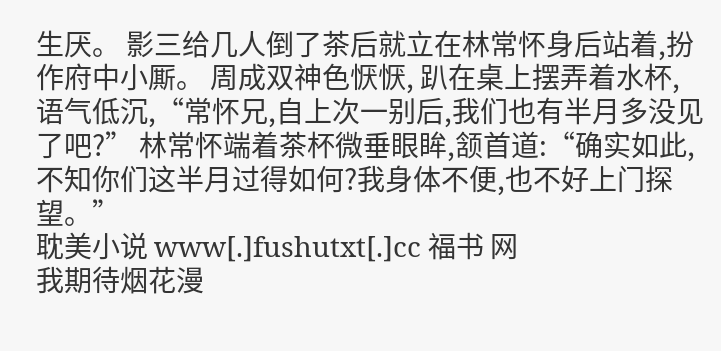生厌。 影三给几人倒了茶后就立在林常怀身后站着,扮作府中小厮。 周成双神色恹恹, 趴在桌上摆弄着水杯, 语气低沉,“常怀兄,自上次一别后,我们也有半月多没见了吧?” 林常怀端着茶杯微垂眼眸,颔首道:“确实如此, 不知你们这半月过得如何?我身体不便,也不好上门探望。”
耽美小说 www[.]fushutxt[.]cc 福书 网
我期待烟花漫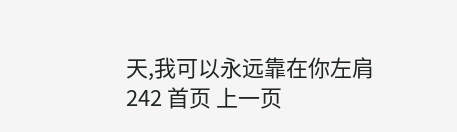天,我可以永远靠在你左肩
242 首页 上一页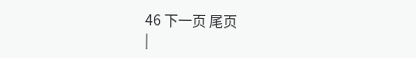46 下一页 尾页
|